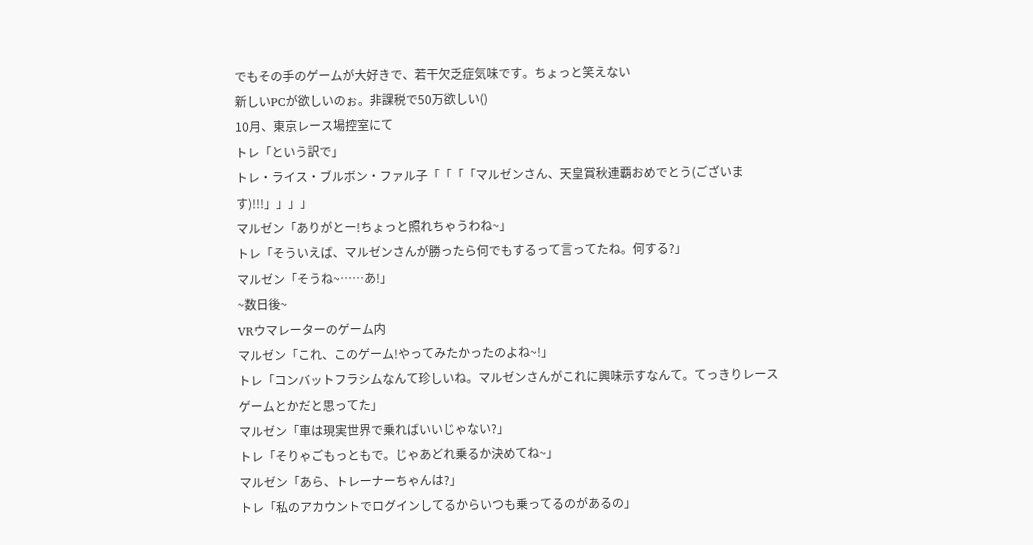でもその手のゲームが大好きで、若干欠乏症気味です。ちょっと笑えない
新しいPCが欲しいのぉ。非課税で50万欲しい()
10月、東京レース場控室にて
トレ「という訳で」
トレ・ライス・ブルボン・ファル子「「「「マルゼンさん、天皇賞秋連覇おめでとう(ございます)!!!」」」」
マルゼン「ありがとー!ちょっと照れちゃうわね~」
トレ「そういえば、マルゼンさんが勝ったら何でもするって言ってたね。何する?」
マルゼン「そうね~……あ!」
~数日後~
VRウマレーターのゲーム内
マルゼン「これ、このゲーム!やってみたかったのよね~!」
トレ「コンバットフラシムなんて珍しいね。マルゼンさんがこれに興味示すなんて。てっきりレースゲームとかだと思ってた」
マルゼン「車は現実世界で乗ればいいじゃない?」
トレ「そりゃごもっともで。じゃあどれ乗るか決めてね~」
マルゼン「あら、トレーナーちゃんは?」
トレ「私のアカウントでログインしてるからいつも乗ってるのがあるの」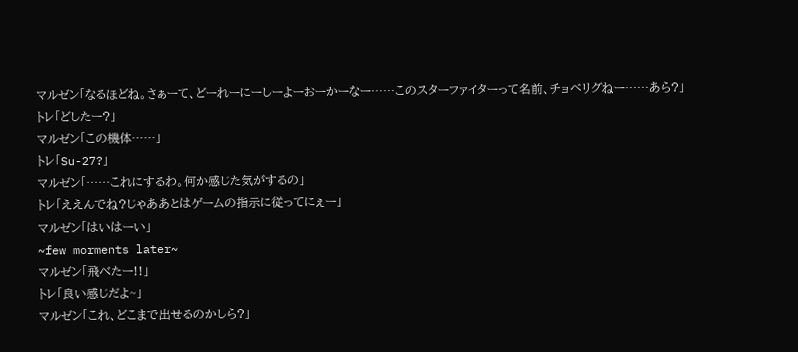マルゼン「なるほどね。さぁーて、どーれーにーしーよーおーかーなー……このスターファイターって名前、チョベリグねー……あら?」
トレ「どしたー?」
マルゼン「この機体……」
トレ「Su-27?」
マルゼン「……これにするわ。何か感じた気がするの」
トレ「ええんでね?じゃああとはゲームの指示に従ってにぇー」
マルゼン「はいはーい」
~few morments later~
マルゼン「飛べたー!!」
トレ「良い感じだよ~」
マルゼン「これ、どこまで出せるのかしら?」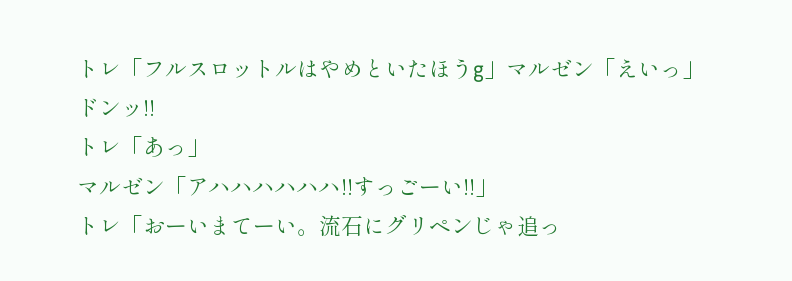トレ「フルスロットルはやめといたほうg」マルゼン「えいっ」
ドンッ!!
トレ「あっ」
マルゼン「アハハハハハハ!!すっごーい!!」
トレ「おーいまてーい。流石にグリペンじゃ追っ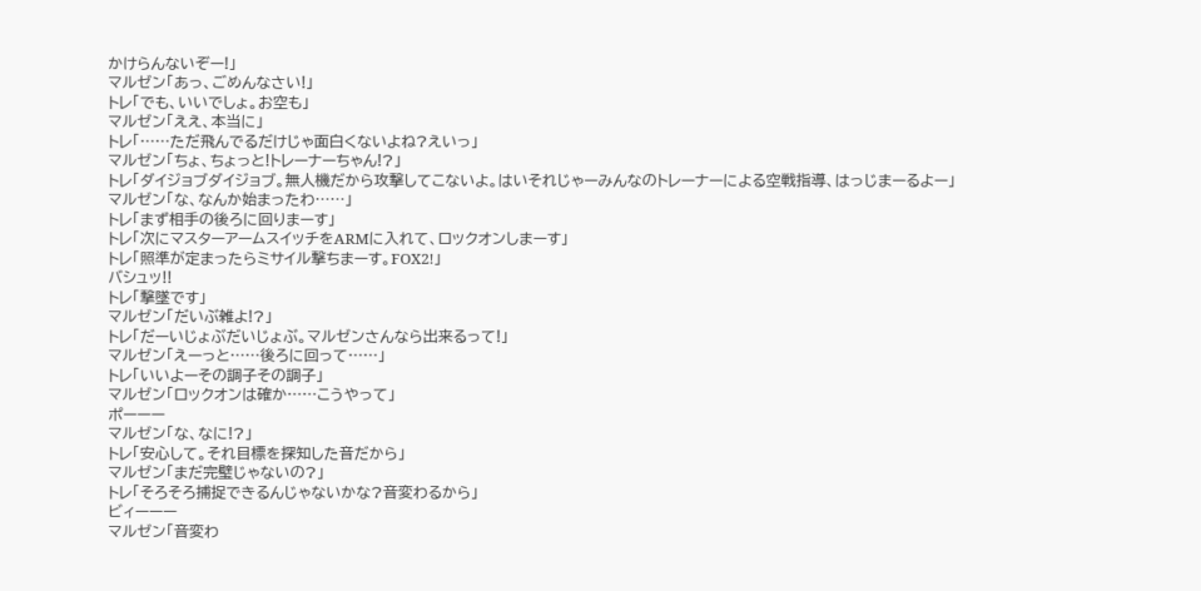かけらんないぞー!」
マルゼン「あっ、ごめんなさい!」
トレ「でも、いいでしょ。お空も」
マルゼン「ええ、本当に」
トレ「……ただ飛んでるだけじゃ面白くないよね?えいっ」
マルゼン「ちょ、ちょっと!トレーナーちゃん!?」
トレ「ダイジョブダイジョブ。無人機だから攻撃してこないよ。はいそれじゃーみんなのトレーナーによる空戦指導、はっじまーるよー」
マルゼン「な、なんか始まったわ……」
トレ「まず相手の後ろに回りまーす」
トレ「次にマスターアームスイッチをARMに入れて、ロックオンしまーす」
トレ「照準が定まったらミサイル撃ちまーす。FOX2!」
バシュッ!!
トレ「撃墜です」
マルゼン「だいぶ雑よ!?」
トレ「だーいじょぶだいじょぶ。マルゼンさんなら出来るって!」
マルゼン「えーっと……後ろに回って……」
トレ「いいよーその調子その調子」
マルゼン「ロックオンは確か……こうやって」
ポーーー
マルゼン「な、なに!?」
トレ「安心して。それ目標を探知した音だから」
マルゼン「まだ完璧じゃないの?」
トレ「そろそろ捕捉できるんじゃないかな?音変わるから」
ビィーーー
マルゼン「音変わ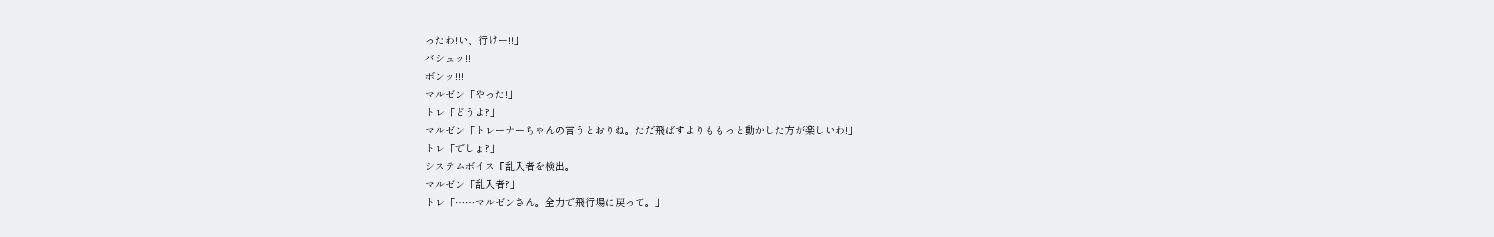ったわ!い、行けー!!」
バシュッ!!
ボンッ!!!
マルゼン「やった!」
トレ「どうよ?」
マルゼン「トレーナーちゃんの言うとおりね。ただ飛ばすよりももっと動かした方が楽しいわ!」
トレ「でしょ?」
システムボイス『乱入者を検出。
マルゼン「乱入者?」
トレ「……マルゼンさん。全力で飛行場に戻って。」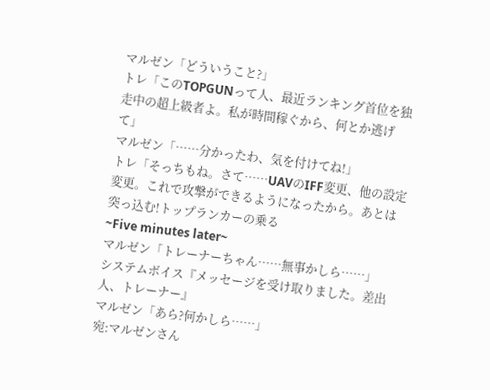マルゼン「どういうこと?」
トレ「このTOPGUNって人、最近ランキング首位を独走中の超上級者よ。私が時間稼ぐから、何とか逃げて」
マルゼン「……分かったわ、気を付けてね!」
トレ「そっちもね。さて……UAVのIFF変更、他の設定変更。これで攻撃ができるようになったから。あとは突っ込む!トップランカーの乗る
~Five minutes later~
マルゼン「トレーナーちゃん……無事かしら……」
システムボイス『メッセージを受け取りました。差出人、トレーナー』
マルゼン「あら?何かしら……」
宛:マルゼンさん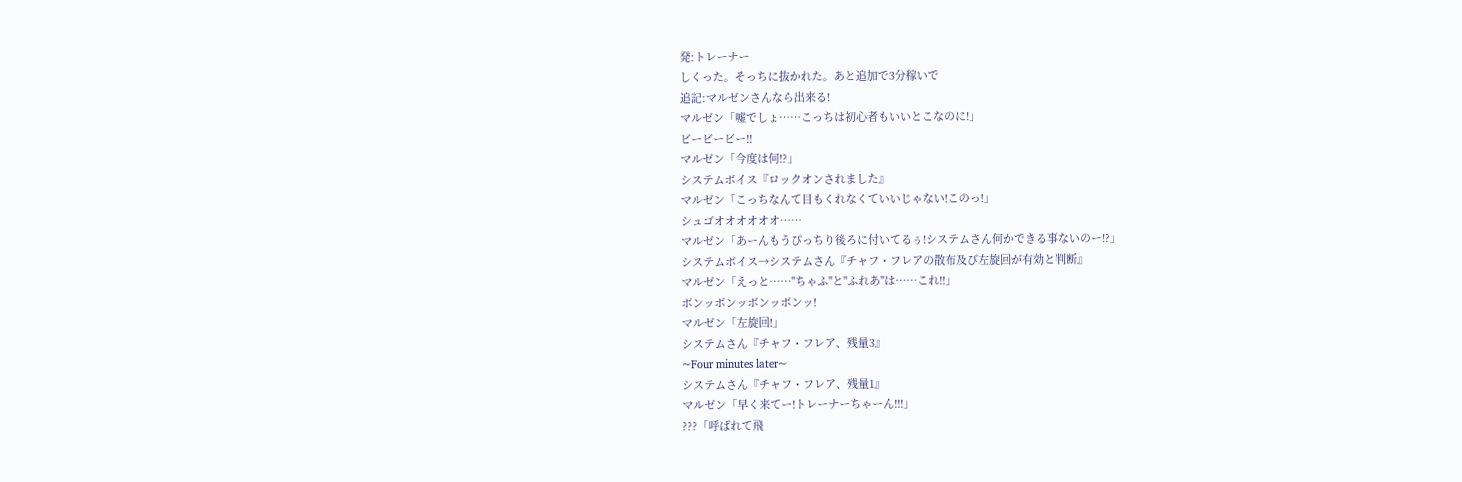発:トレーナー
しくった。そっちに抜かれた。あと追加で3分稼いで
追記:マルゼンさんなら出来る!
マルゼン「嘘でしょ……こっちは初心者もいいとこなのに!」
ビービービー!!
マルゼン「今度は何!?」
システムボイス『ロックオンされました』
マルゼン「こっちなんて目もくれなくていいじゃない!このっ!」
シュゴオオオオオオ……
マルゼン「あーんもうぴっちり後ろに付いてるぅ!システムさん何かできる事ないのー!?」
システムボイス→システムさん『チャフ・フレアの散布及び左旋回が有効と判断』
マルゼン「えっと……"ちゃふ"と"ふれあ"は……これ!!」
ボンッボンッボンッボンッ!
マルゼン「左旋回!」
システムさん『チャフ・フレア、残量3』
~Four minutes later~
システムさん『チャフ・フレア、残量1』
マルゼン「早く来てー!トレーナーちゃーん!!!」
???「呼ばれて飛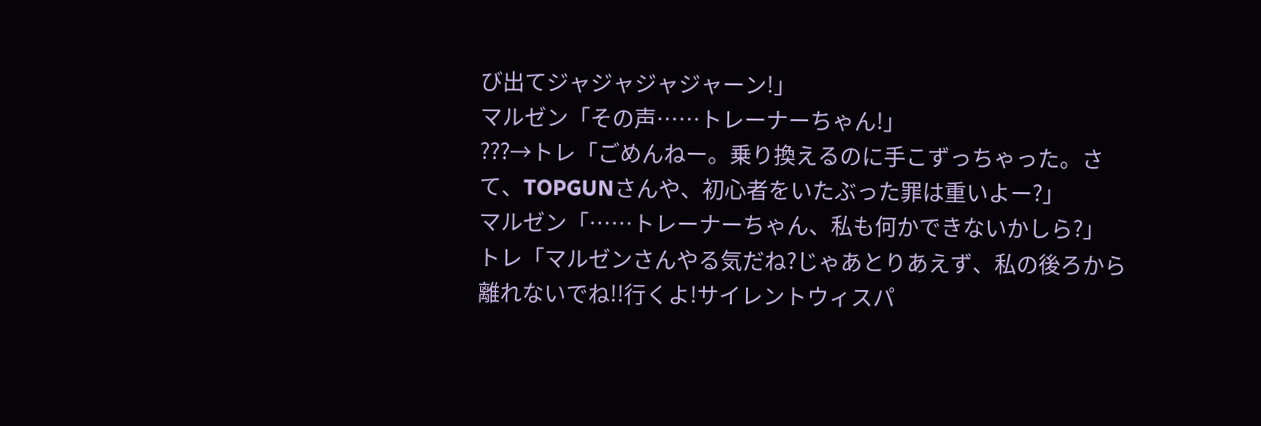び出てジャジャジャジャーン!」
マルゼン「その声……トレーナーちゃん!」
???→トレ「ごめんねー。乗り換えるのに手こずっちゃった。さて、TOPGUNさんや、初心者をいたぶった罪は重いよー?」
マルゼン「……トレーナーちゃん、私も何かできないかしら?」
トレ「マルゼンさんやる気だね?じゃあとりあえず、私の後ろから離れないでね!!行くよ!サイレントウィスパ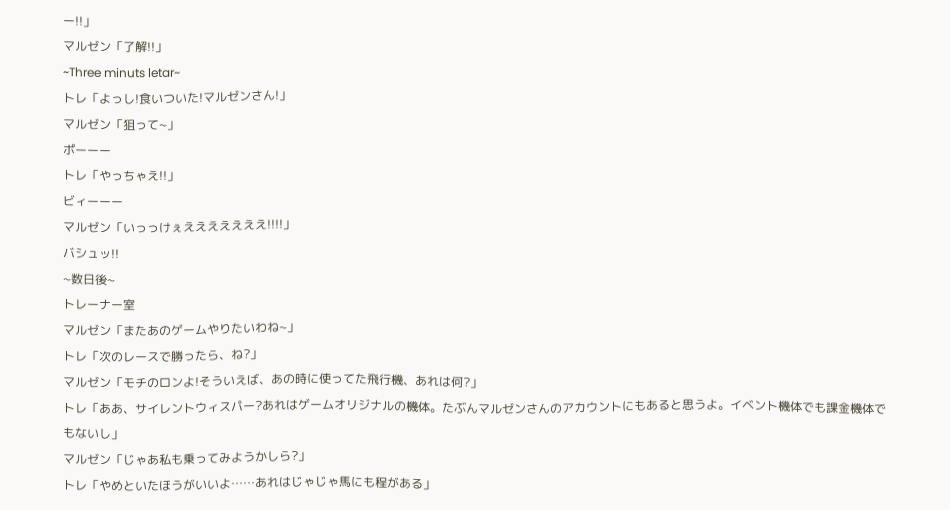ー!!」
マルゼン「了解!!」
~Three minuts letar~
トレ「よっし!食いついた!マルゼンさん!」
マルゼン「狙って~」
ポーーー
トレ「やっちゃえ!!」
ビィーーー
マルゼン「いっっけぇえええええええ!!!!」
バシュッ!!
~数日後~
トレーナー室
マルゼン「またあのゲームやりたいわね~」
トレ「次のレースで勝ったら、ね?」
マルゼン「モチのロンよ!そういえば、あの時に使ってた飛行機、あれは何?」
トレ「ああ、サイレントウィスパー?あれはゲームオリジナルの機体。たぶんマルゼンさんのアカウントにもあると思うよ。イベント機体でも課金機体でもないし」
マルゼン「じゃあ私も乗ってみようかしら?」
トレ「やめといたほうがいいよ……あれはじゃじゃ馬にも程がある」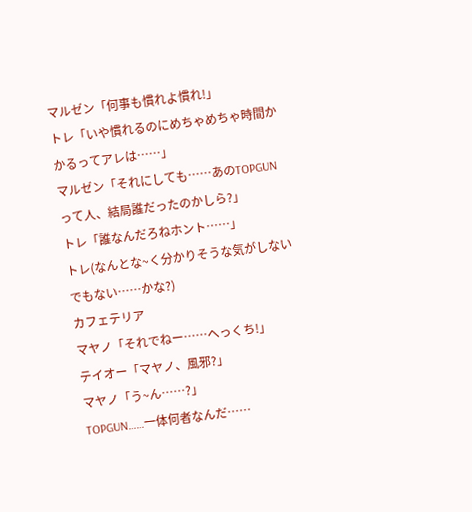マルゼン「何事も慣れよ慣れ!」
トレ「いや慣れるのにめちゃめちゃ時間かかるってアレは……」
マルゼン「それにしても……あのTOPGUNって人、結局誰だったのかしら?」
トレ「誰なんだろねホント……」
トレ(なんとな~く分かりそうな気がしないでもない……かな?)
カフェテリア
マヤノ「それでねー……へっくち!」
テイオー「マヤノ、風邪?」
マヤノ「う~ん……?」
TOPGUN……一体何者なんだ……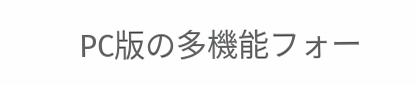PC版の多機能フォー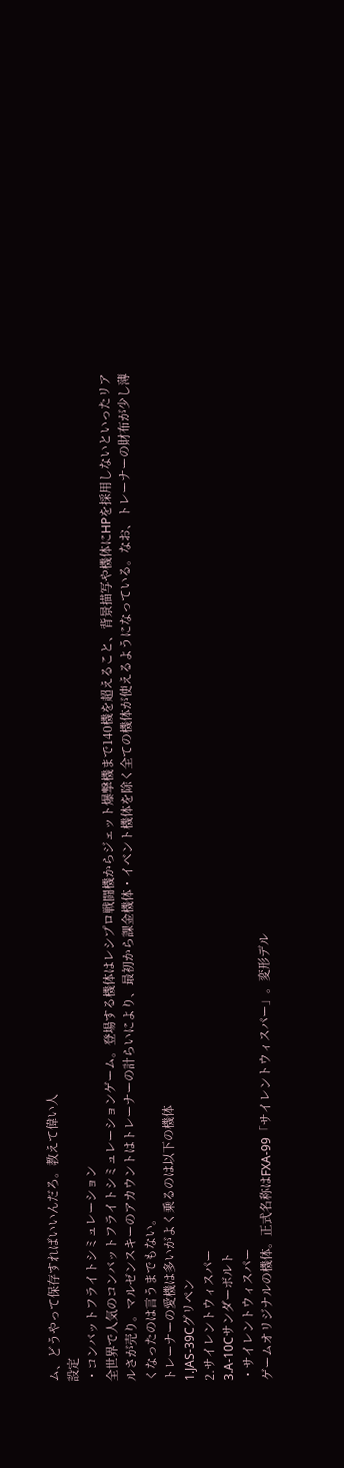ム、どうやって保存すればいいんだろ。教えて偉い人
設定
・コンバットフライトシミュレーション
全世界で人気のコンバットフライトシミュレーションゲーム。登場する機体はレシプロ戦闘機からジェット爆撃機まで140機を超えること、背景描写や機体にHPを採用しないといったリアルさが売り。マルゼンスキーのアカウントはトレーナーの計らいにより、最初から課金機体・イベント機体を除く全ての機体が使えるようになっている。なお、トレーナーの財布が少し薄くなったのは言うまでもない。
トレーナーの愛機は多いがよく乗るのは以下の機体
1.JAS-39Cグリペン
2.サイレントウィスパー
3.A-10Cサンダーボルト
・サイレントウィスパー
ゲームオリジナルの機体。正式名称はFXA-99「サイレントウィスパー」。変形デル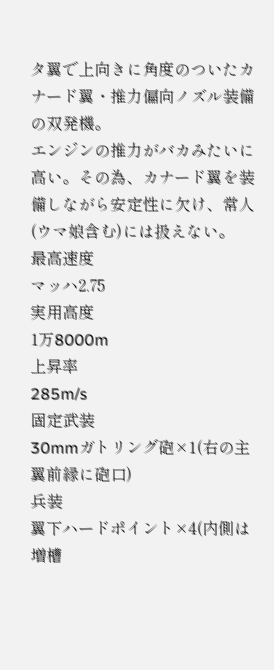タ翼で上向きに角度のついたカナード翼・推力偏向ノズル装備の双発機。
エンジンの推力がバカみたいに高い。その為、カナード翼を装備しながら安定性に欠け、常人(ウマ娘含む)には扱えない。
最高速度
マッハ2.75
実用高度
1万8000m
上昇率
285m/s
固定武装
30mmガトリング砲×1(右の主翼前縁に砲口)
兵装
翼下ハードポイント×4(内側は増槽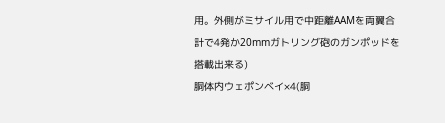用。外側がミサイル用で中距離AAMを両翼合計で4発か20mmガトリング砲のガンポッドを搭載出来る)
胴体内ウェポンベイ×4(胴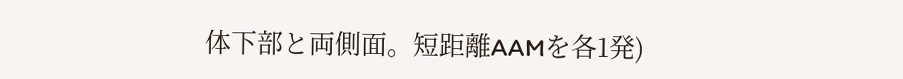体下部と両側面。短距離AAMを各1発)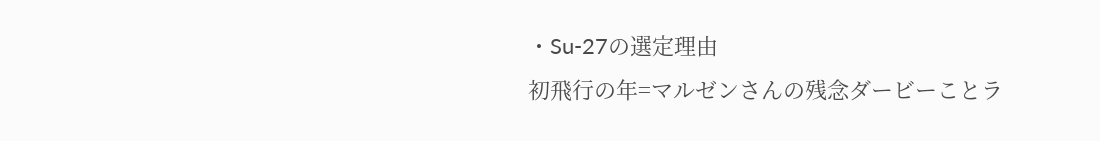・Su-27の選定理由
初飛行の年=マルゼンさんの残念ダービーことラ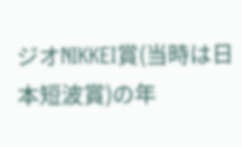ジオNIKKEI賞(当時は日本短波賞)の年